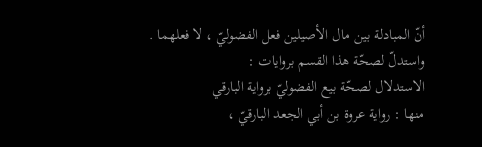أنّ المبادلة بين مال الأصيلين فعل الفضوليّ ، لا فعلهما .
واستدلّ لصحّة هذا القسم بروايات :
الاستدلال لصحّة بيع الفضوليّ برواية البارقي
منها : رواية عروة بن أبي الجعد البارقيّ ،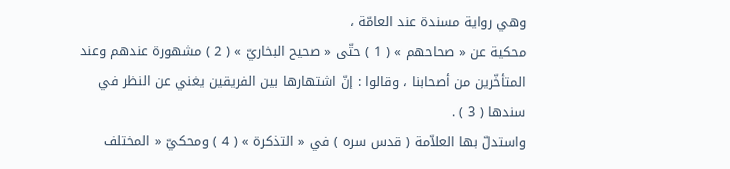وهي رواية مسندة عند العامّة ،
محكية عن « صحاحهم » ( 1 ) حتّى « صحيح البخاريّ » ( 2 ) مشهورة عندهم وعند
المتأخّرين من أصحابنا ، وقالوا : إنّ اشتهارها بين الفريقين يغني عن النظر في
سندها ( 3 ) .
واستدلّ بها العلاّمة ( قدس سره ) في « التذكرة » ( 4 ) ومحكيّ « المختلف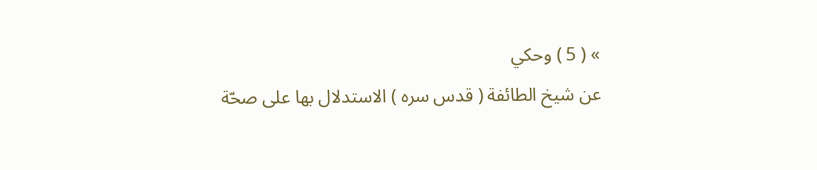» ( 5 ) وحكي
عن شيخ الطائفة ( قدس سره ) الاستدلال بها على صحّة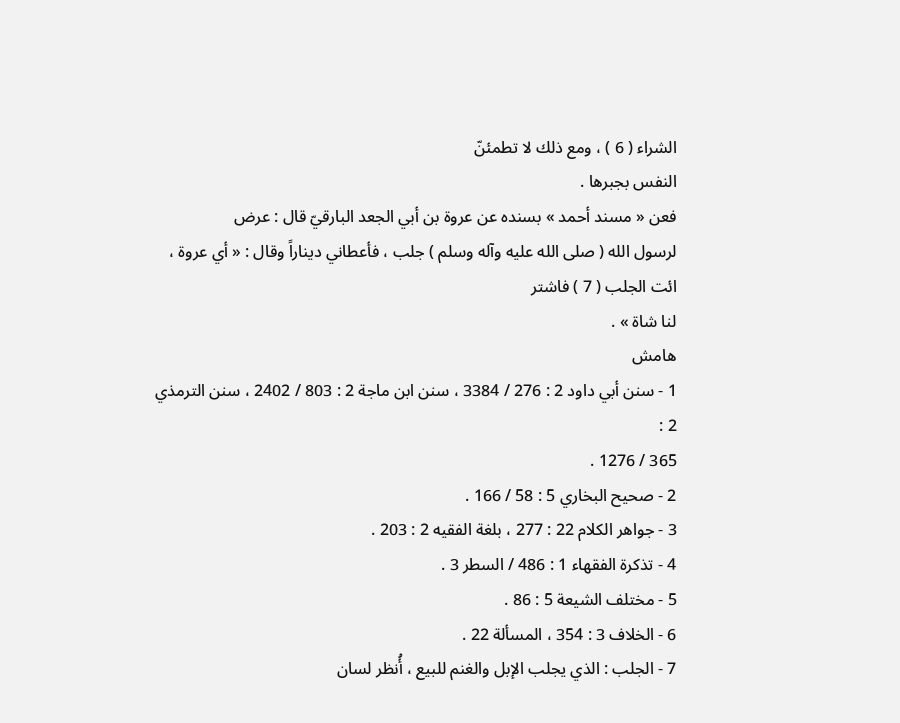الشراء ( 6 ) ، ومع ذلك لا تطمئنّ
النفس بجبرها .
فعن « مسند أحمد » بسنده عن عروة بن أبي الجعد البارقيّ قال : عرض
لرسول الله ( صلى الله عليه وآله وسلم ) جلب ، فأعطاني ديناراً وقال : « أي عروة ، ائت الجلب ( 7 ) فاشتر
لنا شاة » .
هامش
1 - سنن أبي داود 2 : 276 / 3384 ، سنن ابن ماجة 2 : 803 / 2402 ، سنن الترمذي 2 :
365 / 1276 .
2 - صحيح البخاري 5 : 58 / 166 .
3 - جواهر الكلام 22 : 277 ، بلغة الفقيه 2 : 203 .
4 - تذكرة الفقهاء 1 : 486 / السطر 3 .
5 - مختلف الشيعة 5 : 86 .
6 - الخلاف 3 : 354 ، المسألة 22 .
7 - الجلب : الذي يجلب الإبل والغنم للبيع ، أُنظر لسان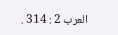العرب 2 : 314 .